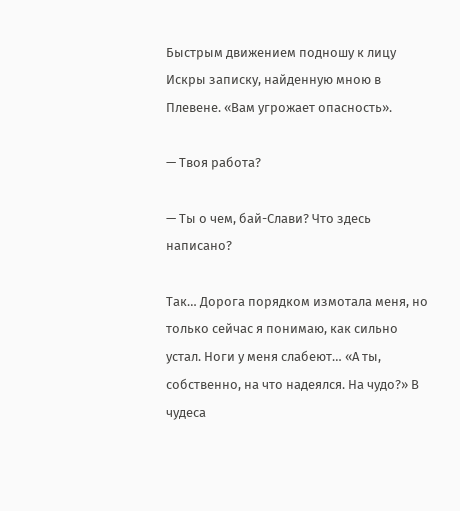Быстрым движением подношу к лицу Искры записку, найденную мною в Плевене. «Вам угрожает опасность».

— Твоя работа?

— Ты о чем, бай-Слави? Что здесь написано?

Так… Дорога порядком измотала меня, но только сейчас я понимаю, как сильно устал. Ноги у меня слабеют… «А ты, собственно, на что надеялся. На чудо?» В чудеса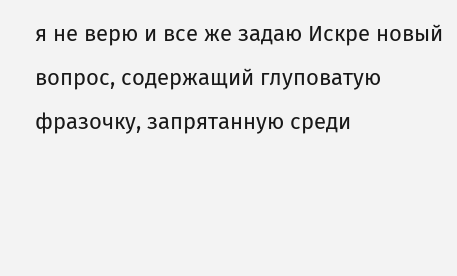я не верю и все же задаю Искре новый вопрос, содержащий глуповатую фразочку, запрятанную среди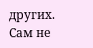других. Сам не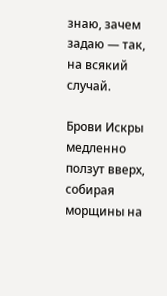знаю, зачем задаю — так, на всякий случай.

Брови Искры медленно ползут вверх, собирая морщины на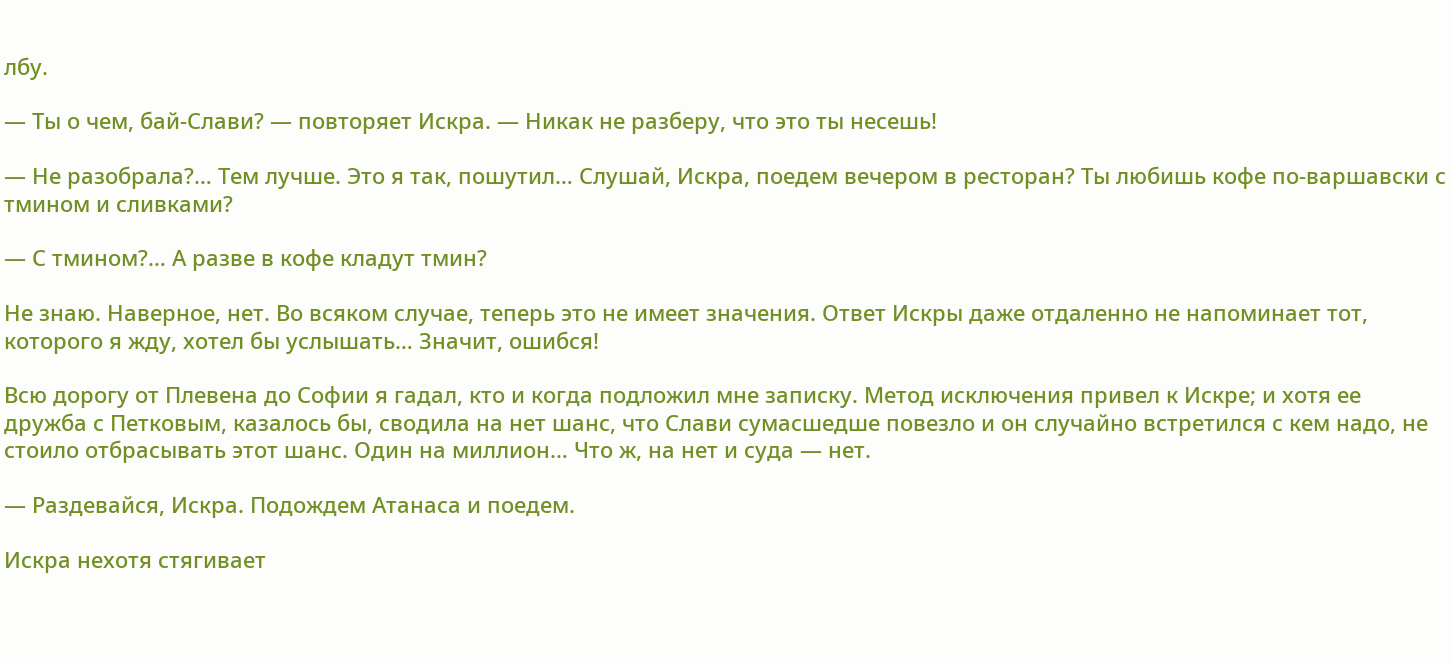лбу.

— Ты о чем, бай-Слави? — повторяет Искра. — Никак не разберу, что это ты несешь!

— Не разобрала?… Тем лучше. Это я так, пошутил… Слушай, Искра, поедем вечером в ресторан? Ты любишь кофе по-варшавски с тмином и сливками?

— С тмином?… А разве в кофе кладут тмин?

Не знаю. Наверное, нет. Во всяком случае, теперь это не имеет значения. Ответ Искры даже отдаленно не напоминает тот, которого я жду, хотел бы услышать… Значит, ошибся!

Всю дорогу от Плевена до Софии я гадал, кто и когда подложил мне записку. Метод исключения привел к Искре; и хотя ее дружба с Петковым, казалось бы, сводила на нет шанс, что Слави сумасшедше повезло и он случайно встретился с кем надо, не стоило отбрасывать этот шанс. Один на миллион… Что ж, на нет и суда — нет.

— Раздевайся, Искра. Подождем Атанаса и поедем.

Искра нехотя стягивает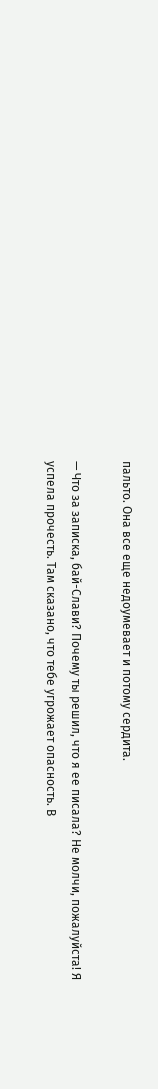пальто. Она все еще недоумевает и потому сердита.

— Что за записка, бай-Слави? Почему ты решил, что я ее писала? Не молчи, пожалуйста! Я успела прочесть. Там сказано, что тебе угрожает опасность. В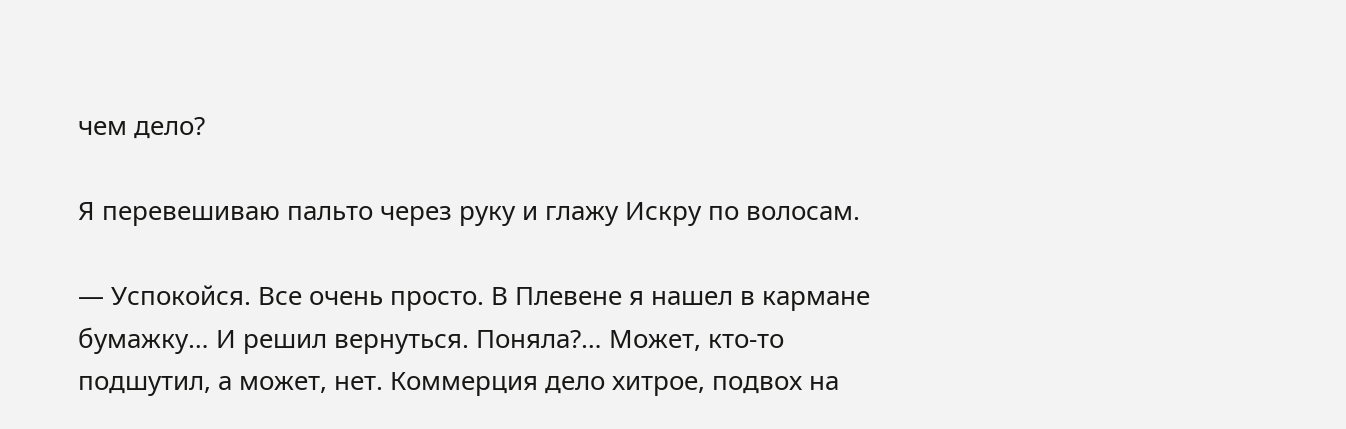чем дело?

Я перевешиваю пальто через руку и глажу Искру по волосам.

— Успокойся. Все очень просто. В Плевене я нашел в кармане бумажку… И решил вернуться. Поняла?… Может, кто-то подшутил, а может, нет. Коммерция дело хитрое, подвох на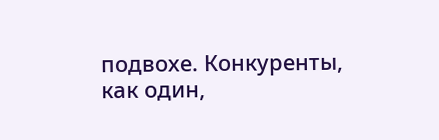подвохе. Конкуренты, как один,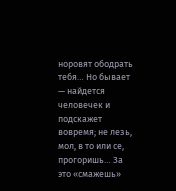норовят ободрать тебя… Но бывает — найдется человечек и подскажет вовремя; не лезь, мол, в то или се, прогоришь… За это «смажешь»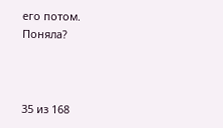его потом. Поняла?



35 из 168